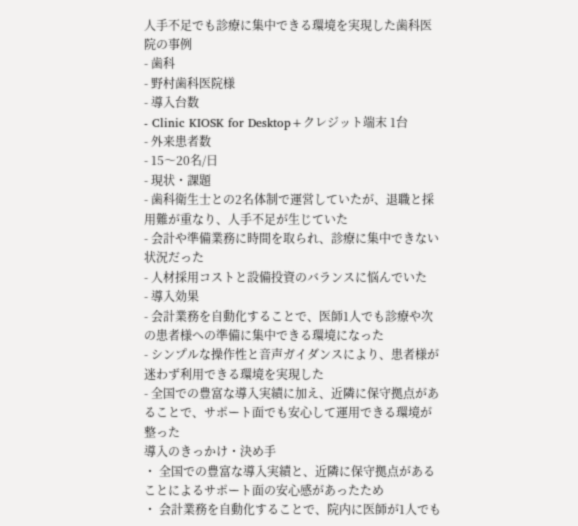人手不足でも診療に集中できる環境を実現した歯科医院の事例
- 歯科
- 野村歯科医院様
- 導入台数
- Clinic KIOSK for Desktop+クレジット端末 1台
- 外来患者数
- 15〜20名/日
- 現状・課題
- 歯科衛生士との2名体制で運営していたが、退職と採用難が重なり、人手不足が生じていた
- 会計や準備業務に時間を取られ、診療に集中できない状況だった
- 人材採用コストと設備投資のバランスに悩んでいた
- 導入効果
- 会計業務を自動化することで、医師1人でも診療や次の患者様への準備に集中できる環境になった
- シンプルな操作性と音声ガイダンスにより、患者様が迷わず利用できる環境を実現した
- 全国での豊富な導入実績に加え、近隣に保守拠点があることで、サポート面でも安心して運用できる環境が整った
導入のきっかけ・決め手
・ 全国での豊富な導入実績と、近隣に保守拠点があることによるサポート面の安心感があったため
・ 会計業務を自動化することで、院内に医師が1人でも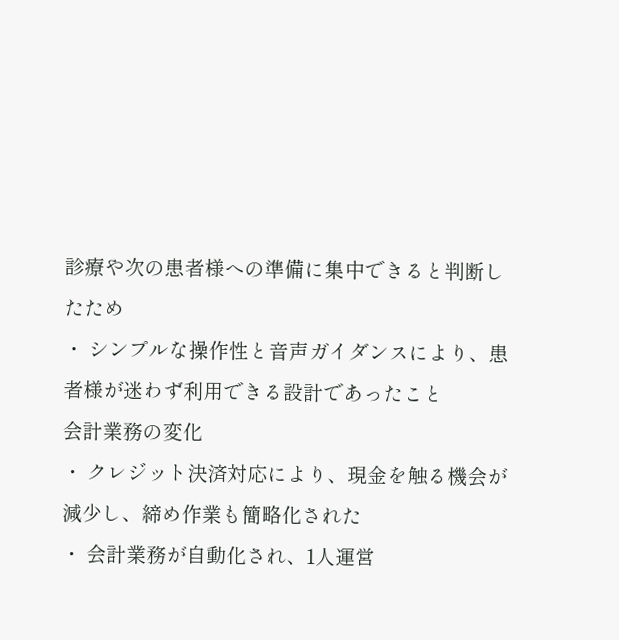診療や次の患者様への準備に集中できると判断したため
・ シンプルな操作性と音声ガイダンスにより、患者様が迷わず利用できる設計であったこと
会計業務の変化
・ クレジット決済対応により、現金を触る機会が減少し、締め作業も簡略化された
・ 会計業務が自動化され、1人運営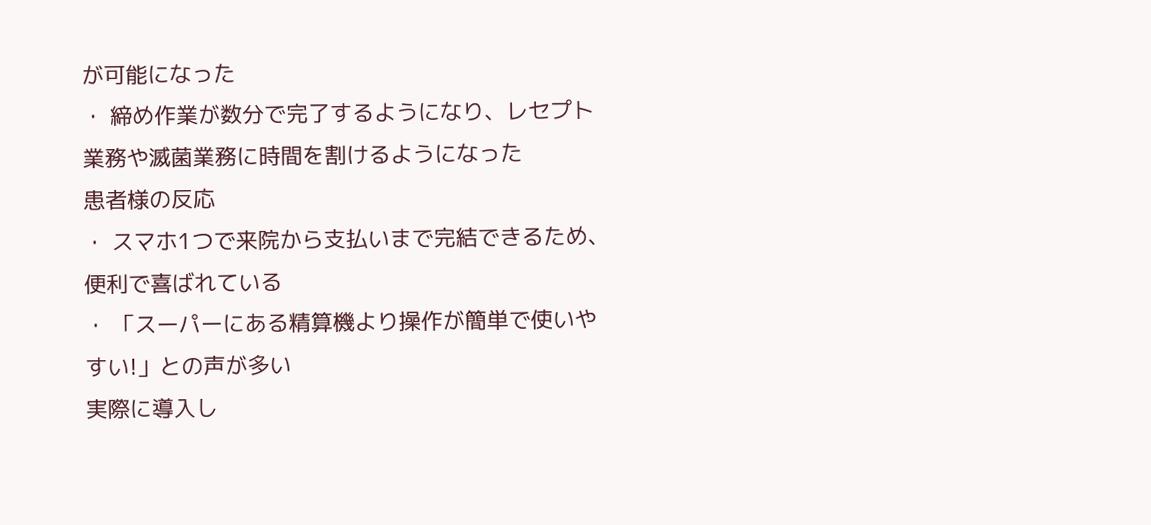が可能になった
・ 締め作業が数分で完了するようになり、レセプト業務や滅菌業務に時間を割けるようになった
患者様の反応
・ スマホ1つで来院から支払いまで完結できるため、便利で喜ばれている
・ 「スーパーにある精算機より操作が簡単で使いやすい!」との声が多い
実際に導入し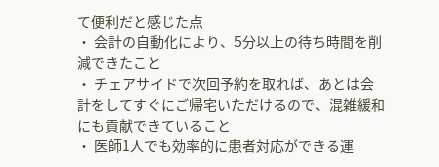て便利だと感じた点
・ 会計の自動化により、5分以上の待ち時間を削減できたこと
・ チェアサイドで次回予約を取れば、あとは会計をしてすぐにご帰宅いただけるので、混雑緩和にも貢献できていること
・ 医師1人でも効率的に患者対応ができる運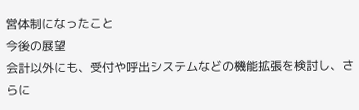営体制になったこと
今後の展望
会計以外にも、受付や呼出システムなどの機能拡張を検討し、さらに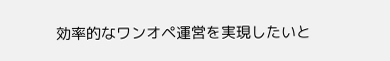効率的なワンオペ運営を実現したいと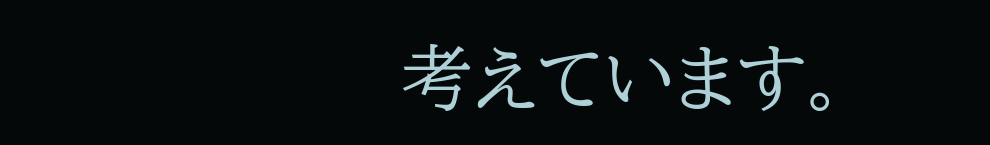考えています。